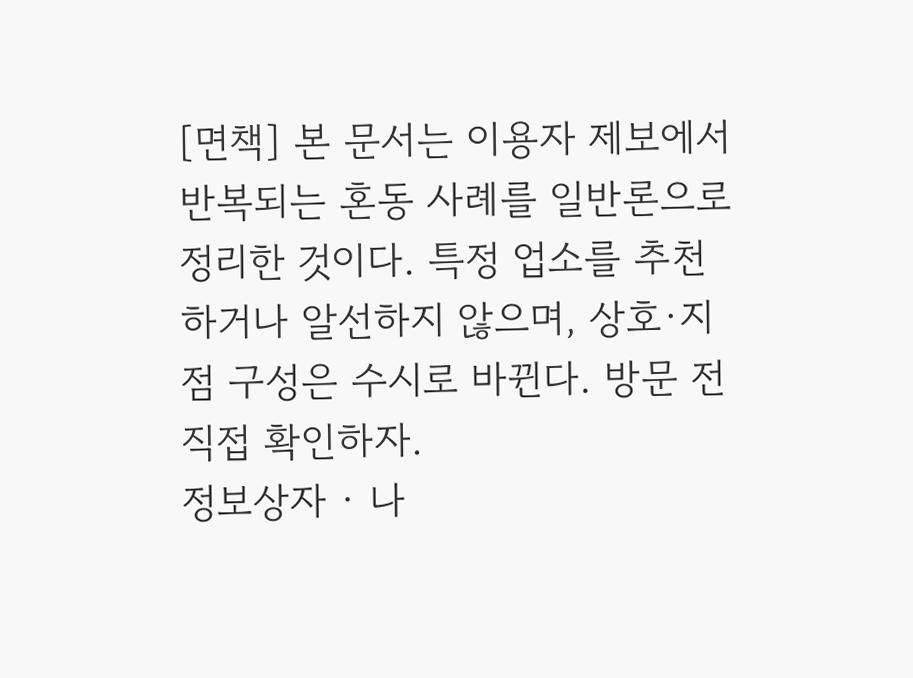[면책] 본 문서는 이용자 제보에서 반복되는 혼동 사례를 일반론으로 정리한 것이다. 특정 업소를 추천하거나 알선하지 않으며, 상호·지점 구성은 수시로 바뀐다. 방문 전 직접 확인하자.
정보상자 · 나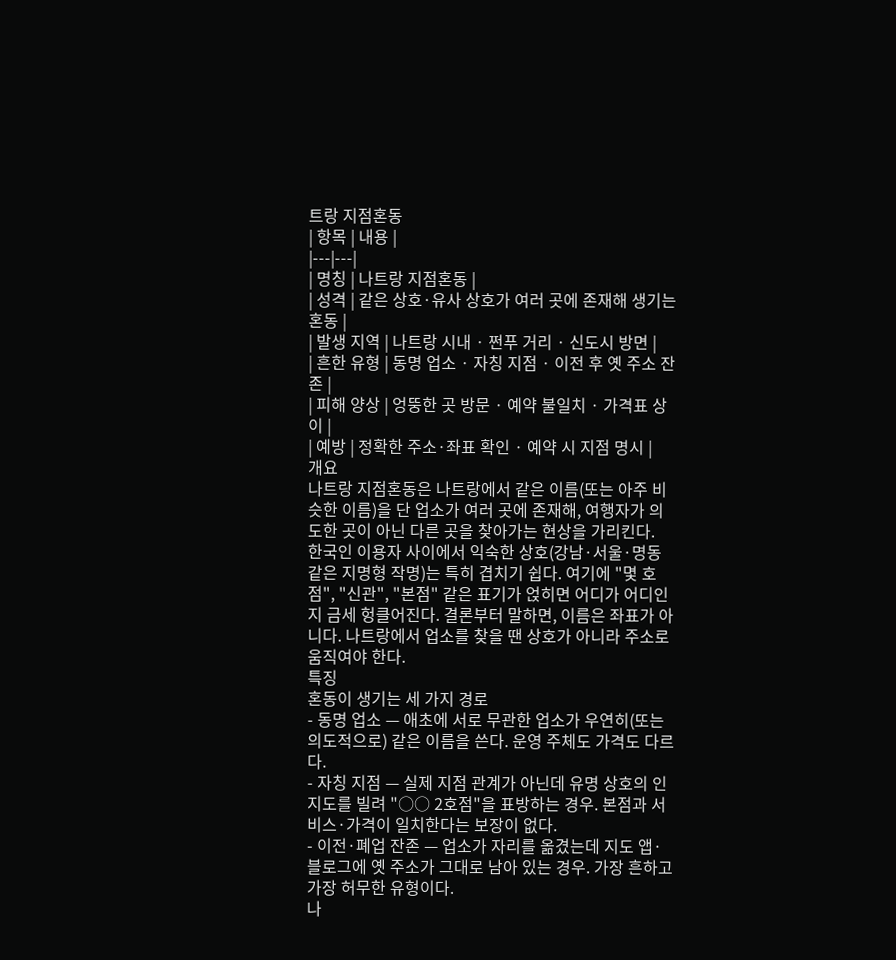트랑 지점혼동
| 항목 | 내용 |
|---|---|
| 명칭 | 나트랑 지점혼동 |
| 성격 | 같은 상호·유사 상호가 여러 곳에 존재해 생기는 혼동 |
| 발생 지역 | 나트랑 시내 · 쩐푸 거리 · 신도시 방면 |
| 흔한 유형 | 동명 업소 · 자칭 지점 · 이전 후 옛 주소 잔존 |
| 피해 양상 | 엉뚱한 곳 방문 · 예약 불일치 · 가격표 상이 |
| 예방 | 정확한 주소·좌표 확인 · 예약 시 지점 명시 |
개요
나트랑 지점혼동은 나트랑에서 같은 이름(또는 아주 비슷한 이름)을 단 업소가 여러 곳에 존재해, 여행자가 의도한 곳이 아닌 다른 곳을 찾아가는 현상을 가리킨다.
한국인 이용자 사이에서 익숙한 상호(강남·서울·명동 같은 지명형 작명)는 특히 겹치기 쉽다. 여기에 "몇 호점", "신관", "본점" 같은 표기가 얹히면 어디가 어디인지 금세 헝클어진다. 결론부터 말하면, 이름은 좌표가 아니다. 나트랑에서 업소를 찾을 땐 상호가 아니라 주소로 움직여야 한다.
특징
혼동이 생기는 세 가지 경로
- 동명 업소 — 애초에 서로 무관한 업소가 우연히(또는 의도적으로) 같은 이름을 쓴다. 운영 주체도 가격도 다르다.
- 자칭 지점 — 실제 지점 관계가 아닌데 유명 상호의 인지도를 빌려 "○○ 2호점"을 표방하는 경우. 본점과 서비스·가격이 일치한다는 보장이 없다.
- 이전·폐업 잔존 — 업소가 자리를 옮겼는데 지도 앱·블로그에 옛 주소가 그대로 남아 있는 경우. 가장 흔하고 가장 허무한 유형이다.
나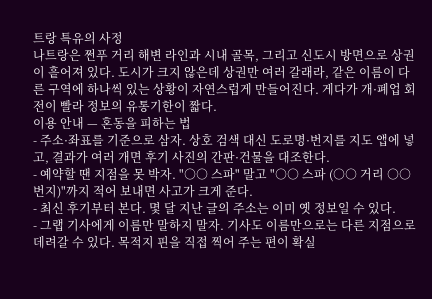트랑 특유의 사정
나트랑은 쩐푸 거리 해변 라인과 시내 골목, 그리고 신도시 방면으로 상권이 흩어져 있다. 도시가 크지 않은데 상권만 여러 갈래라, 같은 이름이 다른 구역에 하나씩 있는 상황이 자연스럽게 만들어진다. 게다가 개·폐업 회전이 빨라 정보의 유통기한이 짧다.
이용 안내 — 혼동을 피하는 법
- 주소·좌표를 기준으로 삼자. 상호 검색 대신 도로명·번지를 지도 앱에 넣고, 결과가 여러 개면 후기 사진의 간판·건물을 대조한다.
- 예약할 땐 지점을 못 박자. "○○ 스파" 말고 "○○ 스파 (○○ 거리 ○○번지)"까지 적어 보내면 사고가 크게 준다.
- 최신 후기부터 본다. 몇 달 지난 글의 주소는 이미 옛 정보일 수 있다.
- 그랩 기사에게 이름만 말하지 말자. 기사도 이름만으로는 다른 지점으로 데려갈 수 있다. 목적지 핀을 직접 찍어 주는 편이 확실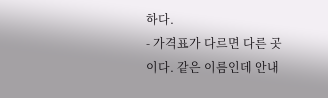하다.
- 가격표가 다르면 다른 곳이다. 같은 이름인데 안내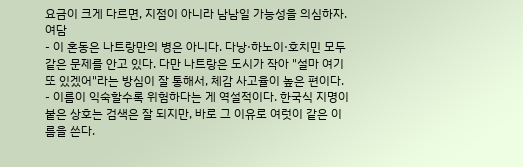요금이 크게 다르면, 지점이 아니라 남남일 가능성을 의심하자.
여담
- 이 혼동은 나트랑만의 병은 아니다. 다낭·하노이·호치민 모두 같은 문제를 안고 있다. 다만 나트랑은 도시가 작아 "설마 여기 또 있겠어"라는 방심이 잘 통해서, 체감 사고율이 높은 편이다.
- 이름이 익숙할수록 위험하다는 게 역설적이다. 한국식 지명이 붙은 상호는 검색은 잘 되지만, 바로 그 이유로 여럿이 같은 이름을 쓴다.